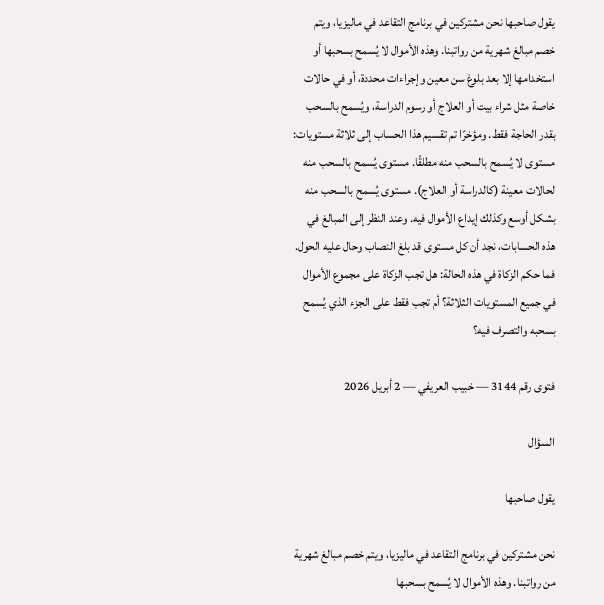يقول صاحبها نحن مشتركين في برنامج التقاعد في ماليزيا، ويتم خصم مبالغ شهرية من رواتبنا. وهذه الأموال لا يُسمح بسحبها أو استخدامها إلا بعد بلوغ سن معين وإجراءات محددة، أو في حالات خاصة مثل شراء بيت أو العلاج أو رسوم الدراسة، ويُسمح بالسحب بقدر الحاجة فقط. ومؤخرًا تم تقسيم هذا الحساب إلى ثلاثة مستويات: مستوى لا يُسمح بالسحب منه مطلقًا. مستوى يُسمح بالسحب منه لحالات معينة (كالدراسة أو العلاج). مستوى يُسمح بالسحب منه بشكل أوسع وكذلك إيداع الأموال فيه. وعند النظر إلى المبالغ في هذه الحسابات، نجد أن كل مستوى قد بلغ النصاب وحال عليه الحول. فما حكم الزكاة في هذه الحالة: هل تجب الزكاة على مجموع الأموال في جميع المستويات الثلاثة؟ أم تجب فقط على الجزء الذي يُسمح بسحبه والتصرف فيه؟

فتوى رقم 3144 — خبيب العريفي — 2 أبريل 2026

السؤال

يقول صاحبها

نحن مشتركين في برنامج التقاعد في ماليزيا، ويتم خصم مبالغ شهرية من رواتبنا. وهذه الأموال لا يُسمح بسحبها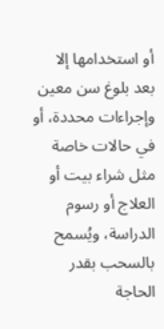أو استخدامها إلا بعد بلوغ سن معين وإجراءات محددة، أو في حالات خاصة مثل شراء بيت أو العلاج أو رسوم الدراسة، ويُسمح بالسحب بقدر الحاجة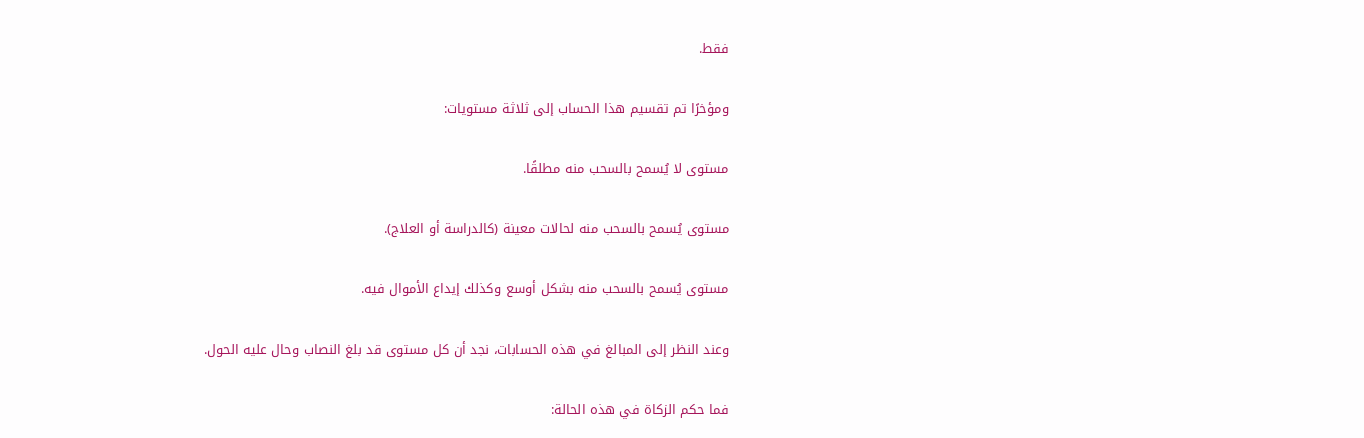فقط.

ومؤخرًا تم تقسيم هذا الحساب إلى ثلاثة مستويات:

مستوى لا يُسمح بالسحب منه مطلقًا.

مستوى يُسمح بالسحب منه لحالات معينة (كالدراسة أو العلاج).

مستوى يُسمح بالسحب منه بشكل أوسع وكذلك إيداع الأموال فيه.

وعند النظر إلى المبالغ في هذه الحسابات، نجد أن كل مستوى قد بلغ النصاب وحال عليه الحول.

فما حكم الزكاة في هذه الحالة: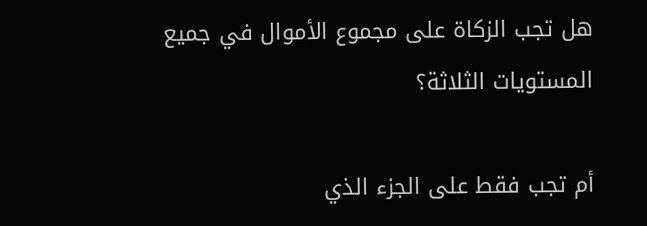هل تجب الزكاة على مجموع الأموال في جميع المستويات الثلاثة؟

أم تجب فقط على الجزء الذي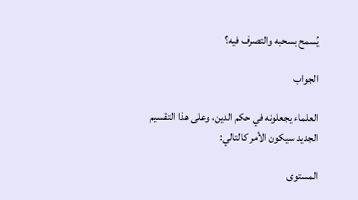يُسمح بسحبه والتصرف فيه؟

الجواب

العلماء يجعلونه في حكم الدين، وعلى هذا التقسيم الجديد سيكون الأمر كالتالي:

المستوى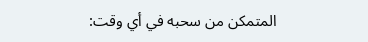المتمكن من سحبه في أي وقت: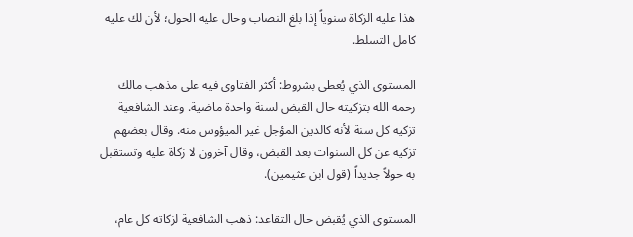هذا عليه الزكاة سنوياً إذا بلغ النصاب وحال عليه الحول؛ لأن لك عليه كامل التسلط.

المستوى الذي يُعطى بشروط: أكثر الفتاوى فيه على مذهب مالك رحمه الله بتزكيته حال القبض لسنة واحدة ماضية. وعند الشافعية تزكيه كل سنة لأنه كالدين المؤجل غير الميؤوس منه. وقال بعضهم تزكيه عن كل السنوات بعد القبض، وقال آخرون لا زكاة عليه وتستقبل به حولاً جديداً (قول ابن عثيمين).

المستوى الذي يُقبض حال التقاعد: ذهب الشافعية لزكاته كل عام،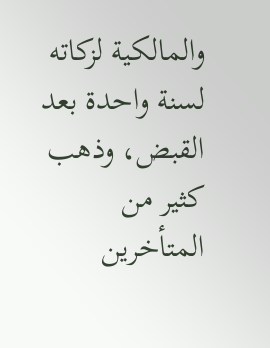والمالكية لزكاته لسنة واحدة بعد القبض، وذهب كثير من المتأخرين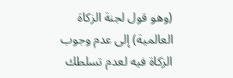(وهو قول لجنة الزكاة العالمية) إلى عدم وجوب الزكاة فيه لعدم تسلطك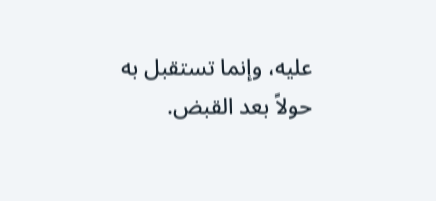عليه، وإنما تستقبل به حولاً بعد القبض.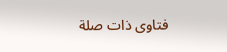فتاوى ذات صلة